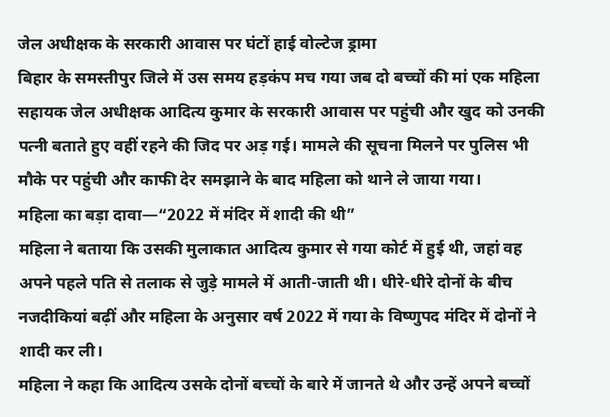जेल अधीक्षक के सरकारी आवास पर घंटों हाई वोल्टेज ड्रामा
बिहार के समस्तीपुर जिले में उस समय हड़कंप मच गया जब दो बच्चों की मां एक महिला सहायक जेल अधीक्षक आदित्य कुमार के सरकारी आवास पर पहुंची और खुद को उनकी पत्नी बताते हुए वहीं रहने की जिद पर अड़ गई। मामले की सूचना मिलने पर पुलिस भी मौके पर पहुंची और काफी देर समझाने के बाद महिला को थाने ले जाया गया।
महिला का बड़ा दावा—“2022 में मंदिर में शादी की थी”
महिला ने बताया कि उसकी मुलाकात आदित्य कुमार से गया कोर्ट में हुई थी, जहां वह अपने पहले पति से तलाक से जुड़े मामले में आती-जाती थी। धीरे-धीरे दोनों के बीच नजदीकियां बढ़ीं और महिला के अनुसार वर्ष 2022 में गया के विष्णुपद मंदिर में दोनों ने शादी कर ली।
महिला ने कहा कि आदित्य उसके दोनों बच्चों के बारे में जानते थे और उन्हें अपने बच्चों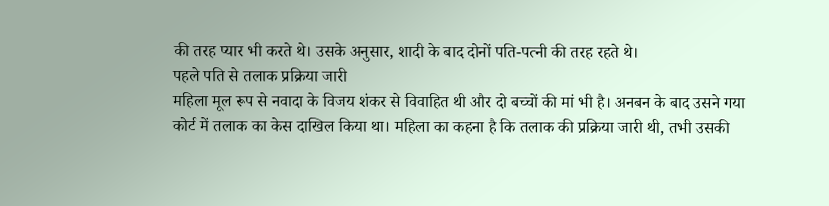की तरह प्यार भी करते थे। उसके अनुसार, शादी के बाद दोनों पति-पत्नी की तरह रहते थे।
पहले पति से तलाक प्रक्रिया जारी
महिला मूल रूप से नवादा के विजय शंकर से विवाहित थी और दो बच्चों की मां भी है। अनबन के बाद उसने गया कोर्ट में तलाक का केस दाखिल किया था। महिला का कहना है कि तलाक की प्रक्रिया जारी थी, तभी उसकी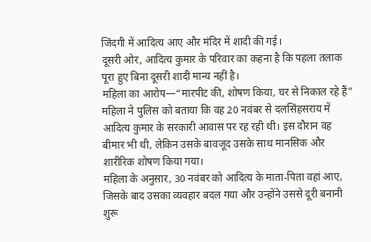जिंदगी में आदित्य आए और मंदिर में शादी की गई।
दूसरी ओर, आदित्य कुमार के परिवार का कहना है कि पहला तलाक पूरा हुए बिना दूसरी शादी मान्य नहीं है।
महिला का आरोप—“मारपीट की, शोषण किया, घर से निकाल रहे हैं”
महिला ने पुलिस को बताया कि वह 20 नवंबर से दलसिंहसराय में आदित्य कुमार के सरकारी आवास पर रह रही थी। इस दौरान वह बीमार भी थी, लेकिन उसके बावजूद उसके साथ मानसिक और शारीरिक शोषण किया गया।
महिला के अनुसार, 30 नवंबर को आदित्य के माता-पिता वहां आए, जिसके बाद उसका व्यवहार बदल गया और उन्होंने उससे दूरी बनानी शुरू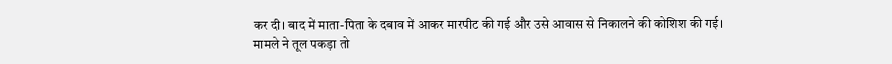कर दी। बाद में माता-पिता के दबाव में आकर मारपीट की गई और उसे आवास से निकालने की कोशिश की गई।
मामले ने तूल पकड़ा तो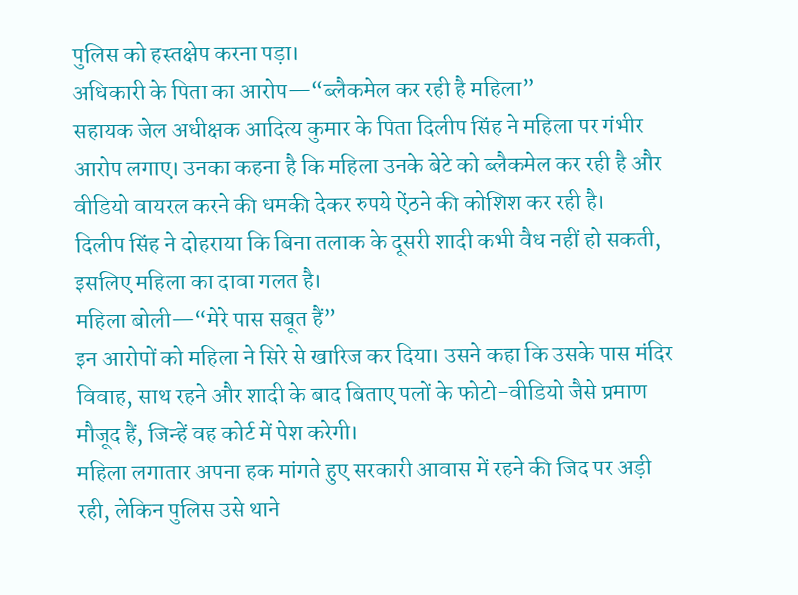पुलिस को हस्तक्षेप करना पड़ा।
अधिकारी के पिता का आरोप—“ब्लैकमेल कर रही है महिला”
सहायक जेल अधीक्षक आदित्य कुमार के पिता दिलीप सिंह ने महिला पर गंभीर आरोप लगाए। उनका कहना है कि महिला उनके बेटे को ब्लैकमेल कर रही है और वीडियो वायरल करने की धमकी देकर रुपये ऐंठने की कोशिश कर रही है।
दिलीप सिंह ने दोहराया कि बिना तलाक के दूसरी शादी कभी वैध नहीं हो सकती, इसलिए महिला का दावा गलत है।
महिला बोली—“मेरे पास सबूत हैं”
इन आरोपों को महिला ने सिरे से खारिज कर दिया। उसने कहा कि उसके पास मंदिर विवाह, साथ रहने और शादी के बाद बिताए पलों के फोटो-वीडियो जैसे प्रमाण मौजूद हैं, जिन्हें वह कोर्ट में पेश करेगी।
महिला लगातार अपना हक मांगते हुए सरकारी आवास में रहने की जिद पर अड़ी रही, लेकिन पुलिस उसे थाने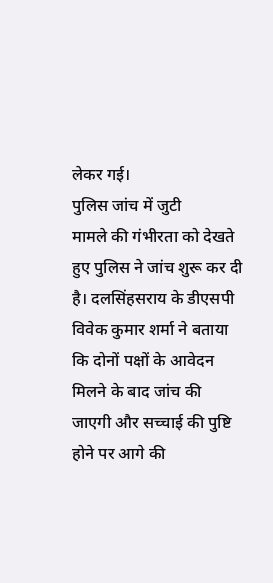लेकर गई।
पुलिस जांच में जुटी
मामले की गंभीरता को देखते हुए पुलिस ने जांच शुरू कर दी है। दलसिंहसराय के डीएसपी विवेक कुमार शर्मा ने बताया कि दोनों पक्षों के आवेदन मिलने के बाद जांच की जाएगी और सच्चाई की पुष्टि होने पर आगे की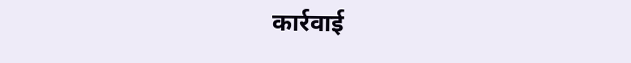कार्रवाई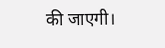की जाएगी।